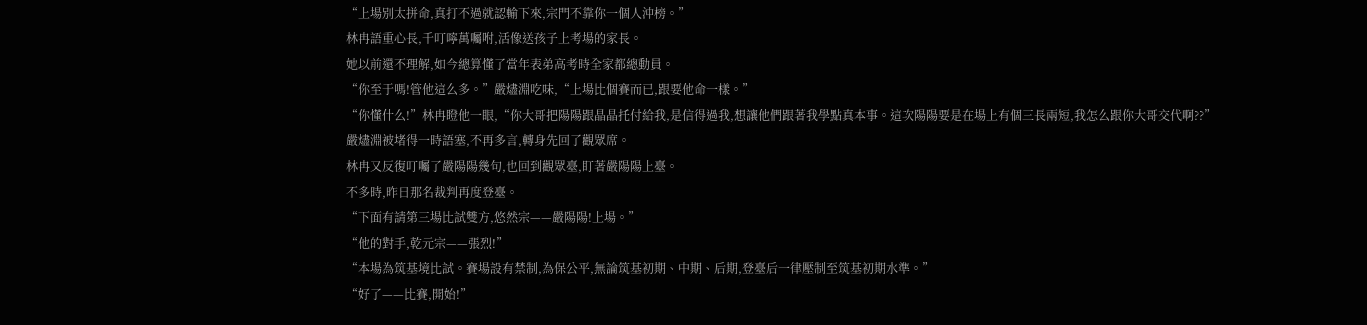“上場別太拼命,真打不過就認輸下來,宗門不靠你一個人沖榜。”
林冉語重心長,千叮嚀萬囑咐,活像送孩子上考場的家長。
她以前還不理解,如今總算懂了當年表弟高考時全家都總動員。
“你至于嗎!管他這么多。”嚴燼淵吃味,“上場比個賽而已,跟要他命一樣。”
“你懂什么!”林冉瞪他一眼,“你大哥把陽陽跟晶晶托付給我,是信得過我,想讓他們跟著我學點真本事。這次陽陽要是在場上有個三長兩短,我怎么跟你大哥交代啊??”
嚴燼淵被堵得一時語塞,不再多言,轉身先回了觀眾席。
林冉又反復叮囑了嚴陽陽幾句,也回到觀眾臺,盯著嚴陽陽上臺。
不多時,昨日那名裁判再度登臺。
“下面有請第三場比試雙方,悠然宗——嚴陽陽!上場。”
“他的對手,乾元宗——張烈!”
“本場為筑基境比試。賽場設有禁制,為保公平,無論筑基初期、中期、后期,登臺后一律壓制至筑基初期水準。”
“好了——比賽,開始!”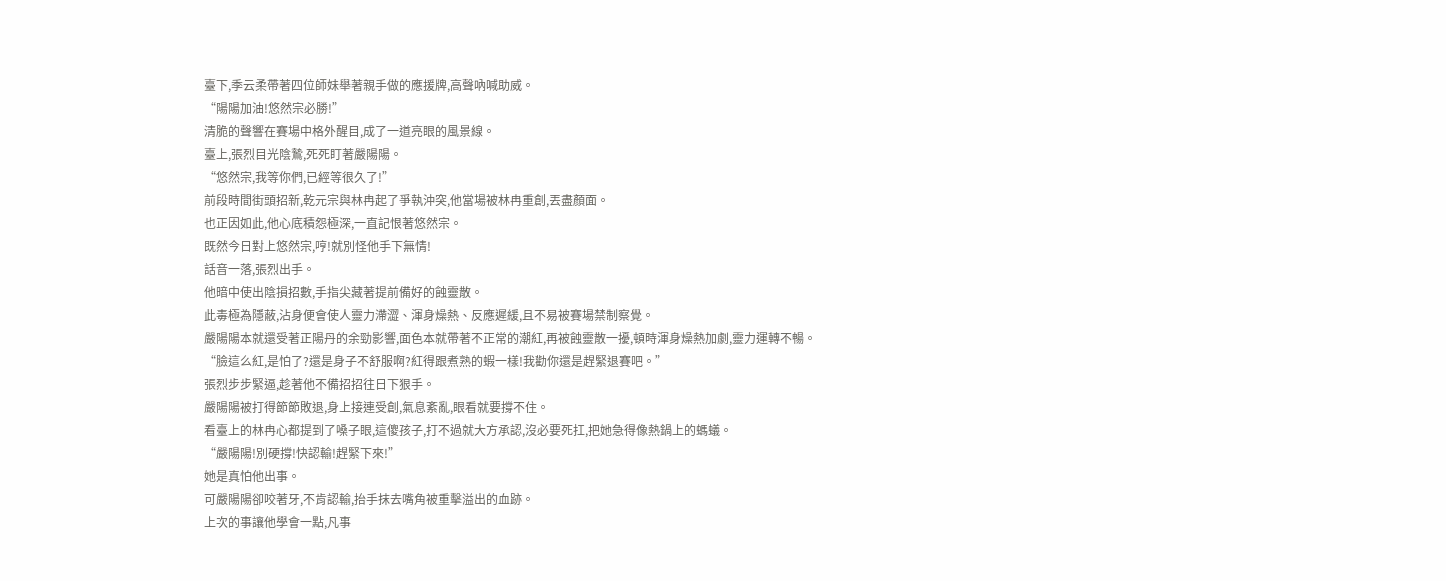臺下,季云柔帶著四位師妹舉著親手做的應援牌,高聲吶喊助威。
“陽陽加油!悠然宗必勝!”
清脆的聲響在賽場中格外醒目,成了一道亮眼的風景線。
臺上,張烈目光陰鷙,死死盯著嚴陽陽。
“悠然宗,我等你們,已經等很久了!”
前段時間街頭招新,乾元宗與林冉起了爭執沖突,他當場被林冉重創,丟盡顏面。
也正因如此,他心底積怨極深,一直記恨著悠然宗。
既然今日對上悠然宗,哼!就別怪他手下無情!
話音一落,張烈出手。
他暗中使出陰損招數,手指尖藏著提前備好的蝕靈散。
此毒極為隱蔽,沾身便會使人靈力滯澀、渾身燥熱、反應遲緩,且不易被賽場禁制察覺。
嚴陽陽本就還受著正陽丹的余勁影響,面色本就帶著不正常的潮紅,再被蝕靈散一擾,頓時渾身燥熱加劇,靈力運轉不暢。
“臉這么紅,是怕了?還是身子不舒服啊?紅得跟煮熟的蝦一樣!我勸你還是趕緊退賽吧。”
張烈步步緊逼,趁著他不備招招往日下狠手。
嚴陽陽被打得節節敗退,身上接連受創,氣息紊亂,眼看就要撐不住。
看臺上的林冉心都提到了嗓子眼,這傻孩子,打不過就大方承認,沒必要死扛,把她急得像熱鍋上的螞蟻。
“嚴陽陽!別硬撐!快認輸!趕緊下來!”
她是真怕他出事。
可嚴陽陽卻咬著牙,不肯認輸,抬手抹去嘴角被重擊溢出的血跡。
上次的事讓他學會一點,凡事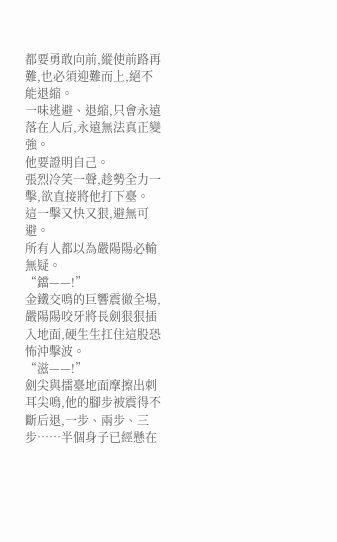都要勇敢向前,縱使前路再難,也必須迎難而上,絕不能退縮。
一味逃避、退縮,只會永遠落在人后,永遠無法真正變強。
他要證明自己。
張烈冷笑一聲,趁勢全力一擊,欲直接將他打下臺。
這一擊又快又狠,避無可避。
所有人都以為嚴陽陽必輸無疑。
“鐺——!”
金鐵交鳴的巨響震徹全場,嚴陽陽咬牙將長劍狠狠插入地面,硬生生扛住這股恐怖沖擊波。
“滋——!”
劍尖與擂臺地面摩擦出刺耳尖鳴,他的腳步被震得不斷后退,一步、兩步、三步……半個身子已經懸在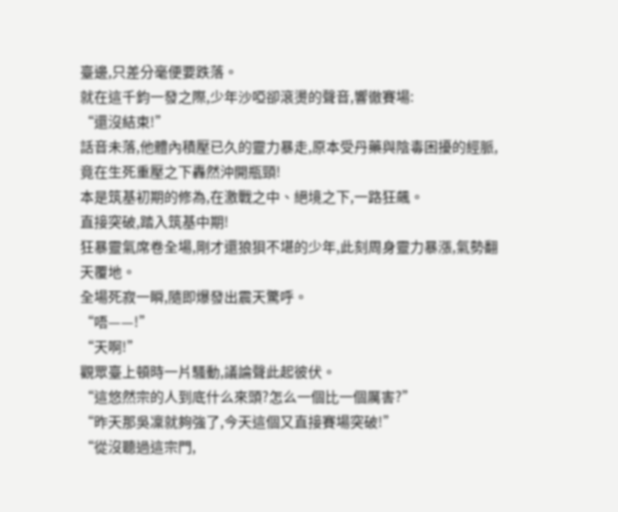臺邊,只差分毫便要跌落。
就在這千鈞一發之際,少年沙啞卻滾燙的聲音,響徹賽場:
“還沒結束!”
話音未落,他體內積壓已久的靈力暴走,原本受丹藥與陰毒困擾的經脈,竟在生死重壓之下轟然沖開瓶頸!
本是筑基初期的修為,在激戰之中、絕境之下,一路狂飆。
直接突破,踏入筑基中期!
狂暴靈氣席卷全場,剛才還狼狽不堪的少年,此刻周身靈力暴漲,氣勢翻天覆地。
全場死寂一瞬,隨即爆發出震天驚呼。
“唔——!”
“天啊!”
觀眾臺上頓時一片騷動,議論聲此起彼伏。
“這悠然宗的人到底什么來頭?怎么一個比一個厲害?”
“昨天那吳凜就夠強了,今天這個又直接賽場突破!”
“從沒聽過這宗門,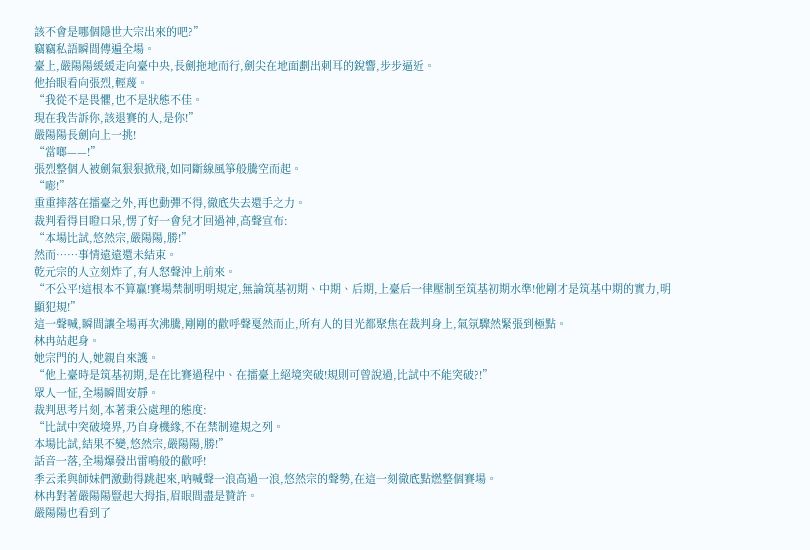該不會是哪個隱世大宗出來的吧?”
竊竊私語瞬間傳遍全場。
臺上,嚴陽陽緩緩走向臺中央,長劍拖地而行,劍尖在地面劃出刺耳的銳響,步步逼近。
他抬眼看向張烈,輕蔑。
“我從不是畏懼,也不是狀態不佳。
現在我告訴你,該退賽的人,是你!”
嚴陽陽長劍向上一挑!
“當啷——!”
張烈整個人被劍氣狠狠掀飛,如同斷線風箏般騰空而起。
“嘭!”
重重摔落在擂臺之外,再也動彈不得,徹底失去還手之力。
裁判看得目瞪口呆,愣了好一會兒才回過神,高聲宣布:
“本場比試,悠然宗,嚴陽陽,勝!”
然而……事情遠遠還未結束。
乾元宗的人立刻炸了,有人怒聲沖上前來。
“不公平!這根本不算贏!賽場禁制明明規定,無論筑基初期、中期、后期,上臺后一律壓制至筑基初期水準!他剛才是筑基中期的實力,明顯犯規!”
這一聲喊,瞬間讓全場再次沸騰,剛剛的歡呼聲戛然而止,所有人的目光都聚焦在裁判身上,氣氛驟然緊張到極點。
林冉站起身。
她宗門的人,她親自來護。
“他上臺時是筑基初期,是在比賽過程中、在擂臺上絕境突破!規則可曾說過,比試中不能突破?!”
眾人一怔,全場瞬間安靜。
裁判思考片刻,本著秉公處理的態度:
“比試中突破境界,乃自身機緣,不在禁制違規之列。
本場比試,結果不變,悠然宗,嚴陽陽,勝!”
話音一落,全場爆發出雷鳴般的歡呼!
季云柔與師妹們激動得跳起來,吶喊聲一浪高過一浪,悠然宗的聲勢,在這一刻徹底點燃整個賽場。
林冉對著嚴陽陽豎起大拇指,眉眼間盡是贊許。
嚴陽陽也看到了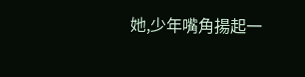她,少年嘴角揚起一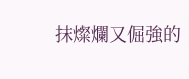抹燦爛又倔強的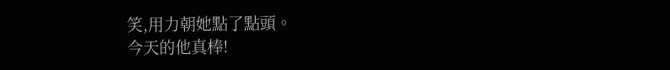笑,用力朝她點了點頭。
今天的他真棒!